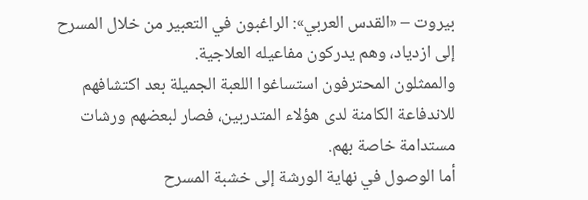بيروت – «القدس العربي»: الراغبون في التعبير من خلال المسرح إلى ازدياد، وهم يدركون مفاعيله العلاجية.
والممثلون المحترفون استساغوا اللعبة الجميلة بعد اكتشافهم للاندفاعة الكامنة لدى هؤلاء المتدربين، فصار لبعضهم ورشات مستدامة خاصة بهم.
أما الوصول في نهاية الورشة إلى خشبة المسرح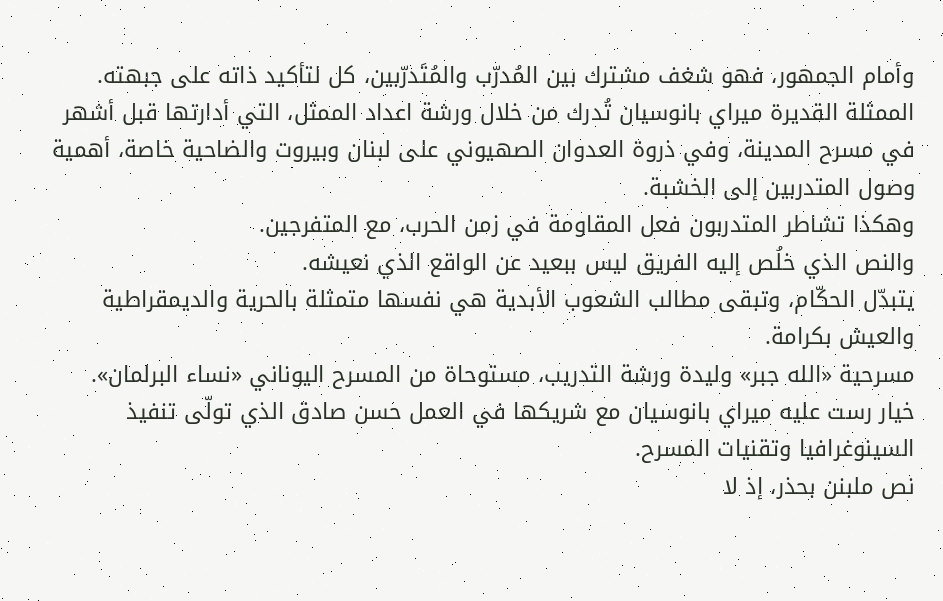وأمام الجمهور، فهو شغف مشترك بين المُدرّب والمُتَدرّبين، كل لتأكيد ذاته على جبهته.
الممثلة القديرة ميراي بانوسيان تُدرك من خلال ورشة اعداد الممثل، التي أدارتها قبل أشهر في مسرح المدينة، وفي ذروة العدوان الصهيوني على لبنان وبيروت والضاحية خاصة، أهمية وصول المتدربين إلى الخشبة.
وهكذا تشاطر المتدربون فعل المقاومة في زمن الحرب، مع المتفرجين.
والنص الذي خلُص إليه الفريق ليس ببعيد عن الواقع الذي نعيشه.
يتبدّل الحكّام، وتبقى مطالب الشعوب الأبدية هي نفسها متمثلة بالحرية والديمقراطية والعيش بكرامة.
مسرحية «الله جبر» وليدة ورشة التدريب، مستوحاة من المسرح اليوناني «نساء البرلمان».
خيار رست عليه ميراي بانوسيان مع شريكها في العمل حسن صادق الذي تولّى تنفيذ السينوغرافيا وتقنيات المسرح.
نص ملبنن بحذر، إذ لا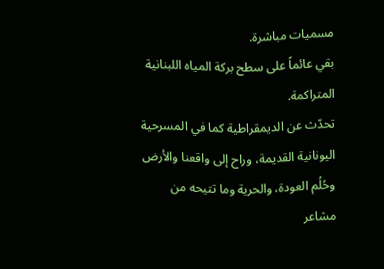مسميات مباشرة.
بقي عائماً على سطح بركة المياه اللبنانية المتراكمة.
تحدّث عن الديمقراطية كما في المسرحية اليونانية القديمة، وراح إلى واقعنا والأرض وحُلُم العودة، والحرية وما تتيحه من مشاعر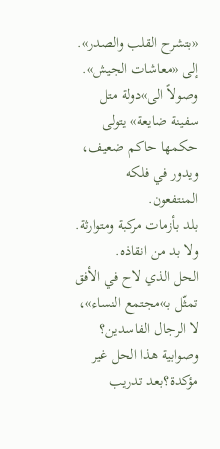«بتشرح القلب والصدر».
إلى «معاشات الجيش».
وصولاً الى»دولة متل سفينة ضايعة» يتولى حكمها حاكم ضعيف، ويدور في فلكه المنتفعون.
بلد بأزمات مركبة ومتوارثة.
ولا بد من انقاذه.
الحل الذي لاح في الأفق تمثّل بـ»مجتمع النساء»، لا الرجال الفاسدين؟ وصوابية هذا الحل غير مؤكدة؟بعد تدريب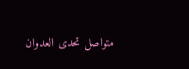متواصل تحدى العدوان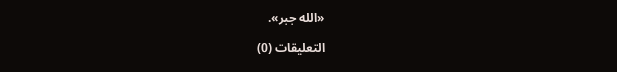«الله جبر».

التعليقات (0)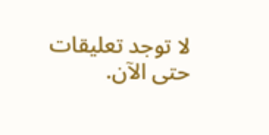لا توجد تعليقات حتى الآن.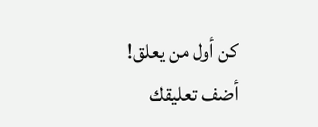كن أول من يعلق!
أضف تعليقك